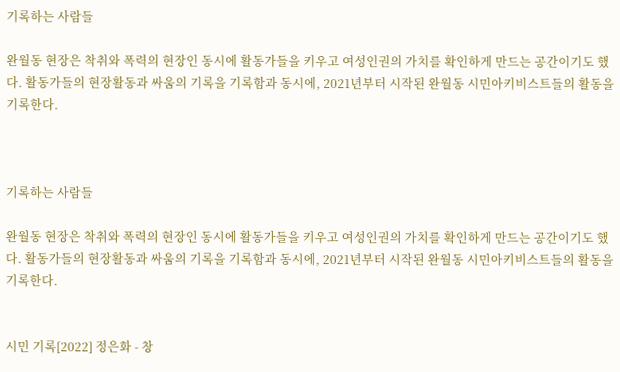기록하는 사람들

완월동 현장은 착취와 폭력의 현장인 동시에 활동가들을 키우고 여성인권의 가치를 확인하게 만드는 공간이기도 했다. 활동가들의 현장활동과 싸움의 기록을 기록함과 동시에, 2021년부터 시작된 완월동 시민아키비스트들의 활동을 기록한다.



기록하는 사람들

완월동 현장은 착취와 폭력의 현장인 동시에 활동가들을 키우고 여성인권의 가치를 확인하게 만드는 공간이기도 했다. 활동가들의 현장활동과 싸움의 기록을 기록함과 동시에, 2021년부터 시작된 완월동 시민아키비스트들의 활동을 기록한다.


시민 기록[2022] 정은화 - 창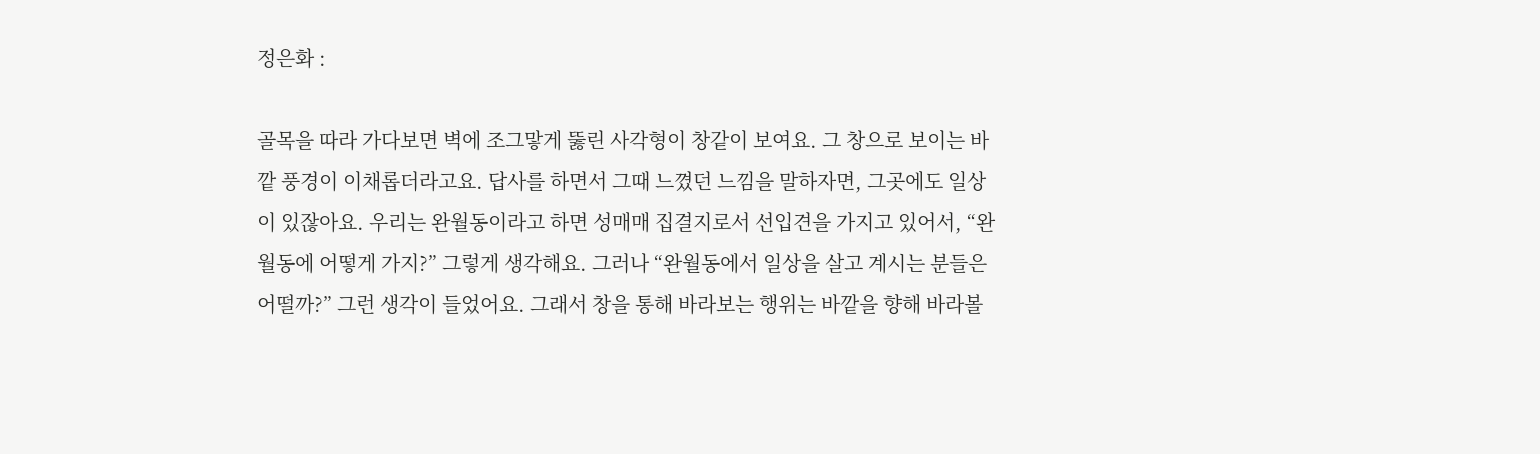정은화 :

골목을 따라 가다보면 벽에 조그맣게 뚫린 사각형이 창같이 보여요. 그 창으로 보이는 바깥 풍경이 이채롭더라고요. 답사를 하면서 그때 느꼈던 느낌을 말하자면, 그곳에도 일상이 있잖아요. 우리는 완월동이라고 하면 성매매 집결지로서 선입견을 가지고 있어서, “완월동에 어떻게 가지?” 그렇게 생각해요. 그러나 “완월동에서 일상을 살고 계시는 분들은 어떨까?” 그런 생각이 들었어요. 그래서 창을 통해 바라보는 행위는 바깥을 향해 바라볼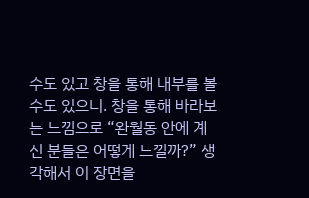수도 있고 창을 통해 내부를 볼 수도 있으니. 창을 통해 바라보는 느낌으로 “완월동 안에 계신 분들은 어떻게 느낄까?” 생각해서 이 장면을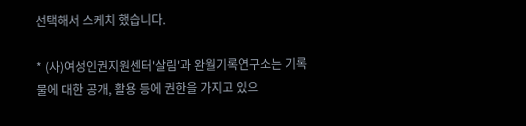선택해서 스케치 했습니다.

* (사)여성인권지원센터'살림'과 완월기록연구소는 기록물에 대한 공개, 활용 등에 권한을 가지고 있으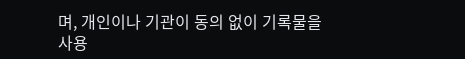며, 개인이나 기관이 동의 없이 기록물을 사용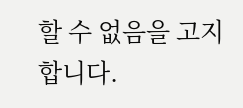할 수 없음을 고지합니다.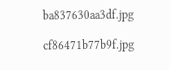ba837630aa3df.jpg

cf86471b77b9f.jpg